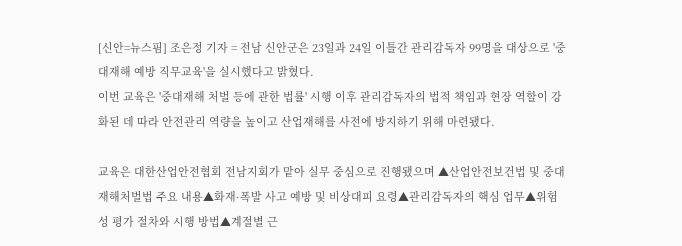[신안=뉴스핌] 조은정 기자 = 전남 신안군은 23일과 24일 이틀간 관리감독자 99명을 대상으로 '중대재해 예방 직무교육'을 실시했다고 밝혔다.
이번 교육은 '중대재해 처벌 등에 관한 법률' 시행 이후 관리감독자의 법적 책임과 현장 역할이 강화된 데 따라 안전관리 역량을 높이고 산업재해를 사전에 방지하기 위해 마련됐다.

교육은 대한산업안전협회 전남지회가 맡아 실무 중심으로 진행됐으며 ▲산업안전보건법 및 중대재해처벌법 주요 내용▲화재·폭발 사고 예방 및 비상대피 요령▲관리감독자의 핵심 업무▲위험성 평가 절차와 시행 방법▲계절별 근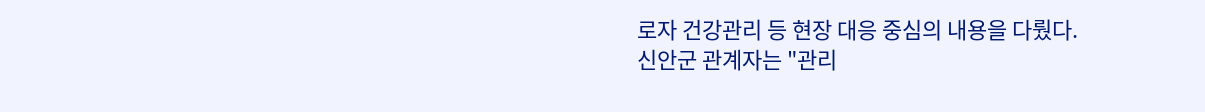로자 건강관리 등 현장 대응 중심의 내용을 다뤘다.
신안군 관계자는 "관리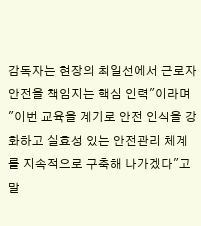감독자는 현장의 최일선에서 근로자 안전을 책임지는 핵심 인력"이라며 "이번 교육을 계기로 안전 인식을 강화하고 실효성 있는 안전관리 체계를 지속적으로 구축해 나가겠다"고 말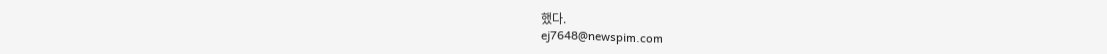했다.
ej7648@newspim.com